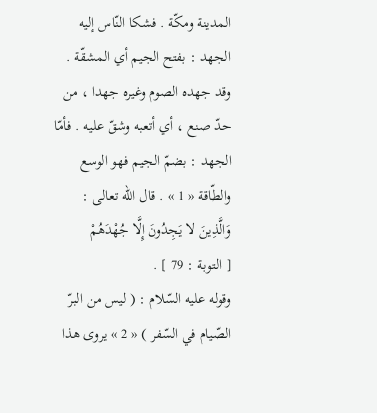المدينة ومكّة . فشكا النّاس إليه
الجهد : بفتح الجيم أي المشقّة . وقد جهده الصوم وغيره جهدا ، من حدّ صنع ، أي أتعبه وشقّ عليه . فأمّا
الجهد : بضمّ الجيم فهو الوسع والطّاقة « 1 » . قال اللّه تعالى :
وَالَّذِينَ لا يَجِدُونَ إِلَّا جُهْدَهُمْ
[ التوبة : 79 ] .
وقوله عليه السّلام : ( ليس من البرّ الصّيام في السّفر ) « 2 » يروى هذا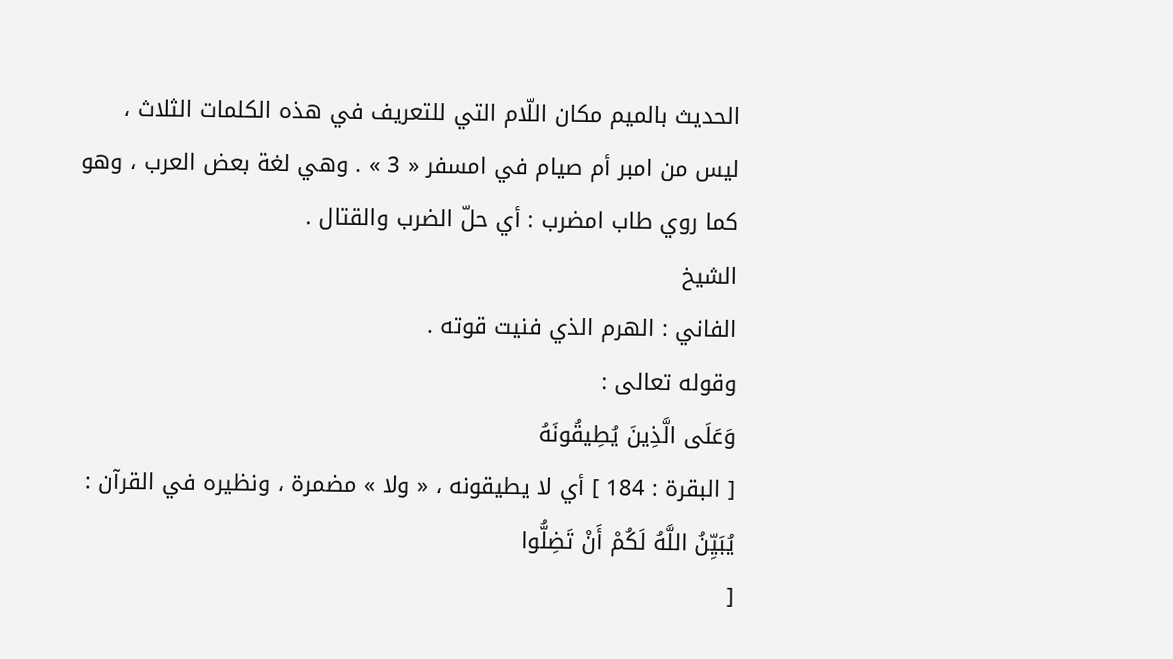الحديث بالميم مكان اللّام التي للتعريف في هذه الكلمات الثلاث ، ليس من امبر أم صيام في امسفر « 3 » . وهي لغة بعض العرب ، وهو كما روي طاب امضرب : أي حلّ الضرب والقتال .
الشيخ
الفاني : الهرم الذي فنيت قوته .
وقوله تعالى :
وَعَلَى الَّذِينَ يُطِيقُونَهُ
[ البقرة : 184 ] أي لا يطيقونه ، « ولا » مضمرة ، ونظيره في القرآن :
يُبَيِّنُ اللَّهُ لَكُمْ أَنْ تَضِلُّوا
[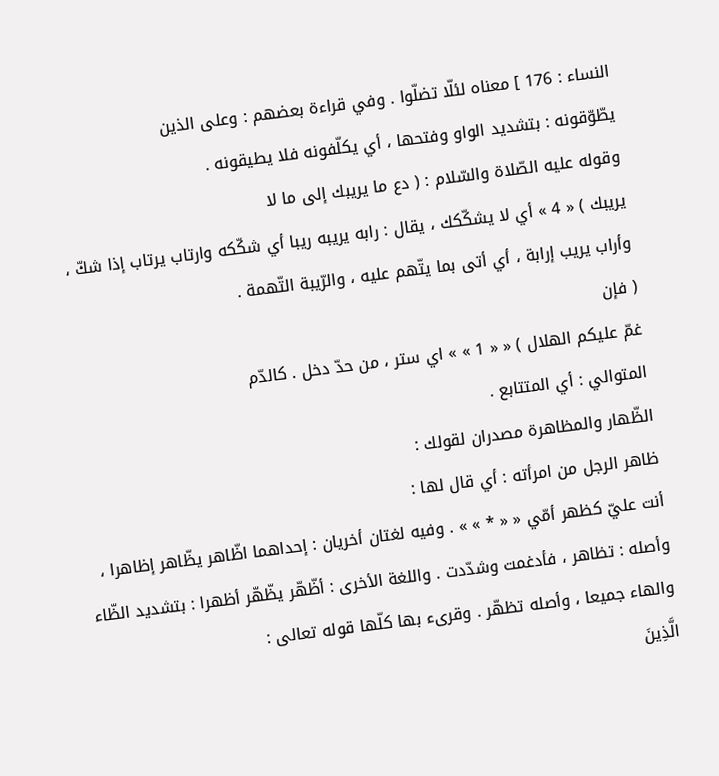النساء : 176 ] معناه لئلّا تضلّوا . وفي قراءة بعضهم : وعلى الذين
يطّوّقونه : بتشديد الواو وفتحها ، أي يكلّفونه فلا يطيقونه .
وقوله عليه الصّلاة والسّلام : ( دع ما يريبك إلى ما لا
يريبك ) « 4 » أي لا يشكّكك ، يقال : رابه يريبه ريبا أي شكّكه وارتاب يرتاب إذا شكّ ، وأراب يريب إرابة ، أي أتى بما يتّهم عليه ، والرّيبة التّهمة .
( فإن
غمّ عليكم الهلال ) « « 1 » » اي ستر ، من حدّ دخل . كالدّم
المتوالي : أي المتتابع .
الظّهار والمظاهرة مصدران لقولك :
ظاهر الرجل من امرأته : أي قال لها :
أنت عليّ كظهر أمّي « « * » » . وفيه لغتان أخريان : إحداهما اظّاهر يظّاهر إظاهرا ، وأصله : تظاهر ، فأدغمت وشدّدت . واللغة الأخرى : أظّهّر يظّهّر أظهرا : بتشديد الظّاء والهاء جميعا ، وأصله تظهّر . وقرىء بها كلّها قوله تعالى :
الَّذِينَ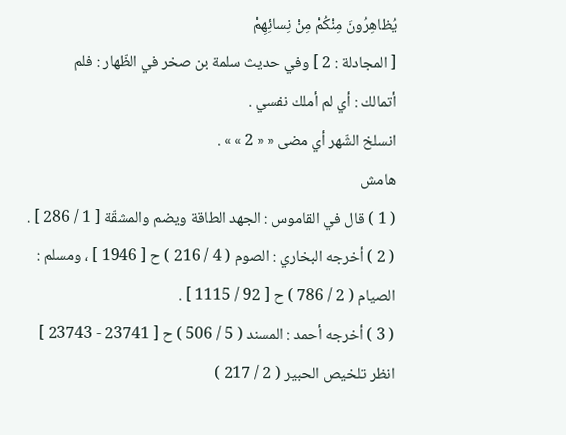يُظاهِرُونَ مِنْكُمْ مِنْ نِسائِهِمْ
[ المجادلة : 2 ] وفي حديث سلمة بن صخر في الظّهار : فلم
أتمالك : أي لم أملك نفسي .
انسلخ الشّهر أي مضى « « 2 » » .
هامش
( 1 ) قال في القاموس : الجهد الطاقة ويضم والمشقّة [ 1 / 286 ] .
( 2 ) أخرجه البخاري : الصوم ( 4 / 216 ) ح [ 1946 ] ، ومسلم : الصيام ( 2 / 786 ) ح [ 92 / 1115 ] .
( 3 ) أخرجه أحمد : المسند ( 5 / 506 ) ح [ 23741 - 23743 ] انظر تلخيص الحبير ( 2 / 217 )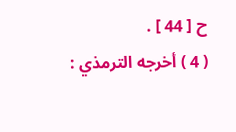ح [ 44 ] .
( 4 ) أخرجه الترمذي :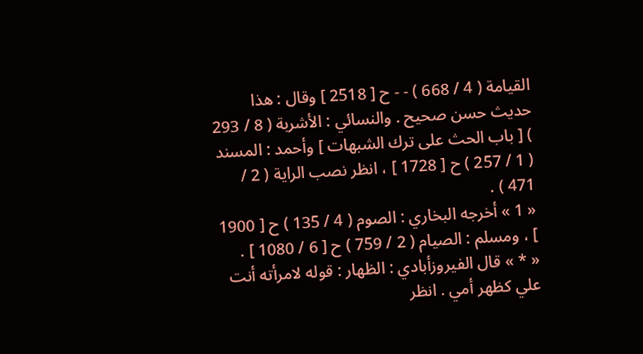القيامة ( 4 / 668 ) - - ح [ 2518 ] وقال : هذا حديث حسن صحيح . والنسائي : الأشربة ( 8 / 293 ) [ باب الحث على ترك الشبهات ] وأحمد : المسند ( 1 / 257 ) ح [ 1728 ] ، انظر نصب الراية ( 2 / 471 ) .
« 1 » أخرجه البخاري : الصوم ( 4 / 135 ) ح [ 1900 ] ، ومسلم : الصيام ( 2 / 759 ) ح [ 6 / 1080 ] .
« * » قال الفيروزأبادي : الظهار : قوله لامرأته أنت علي كظهر أمي . انظر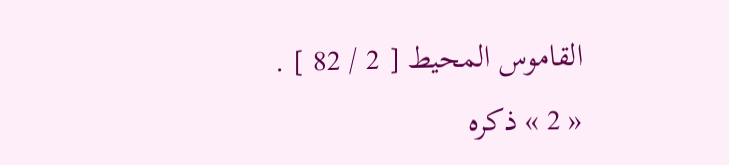القاموس المحيط [ 2 / 82 ] .
« 2 » ذكره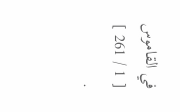في القاموس [ 1 / 261 ] .